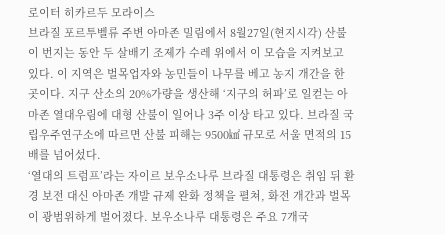로이터 히카르두 모라이스
브라질 포르투벨류 주변 아마존 밀림에서 8월27일(현지시각) 산불이 번지는 동안 두 살배기 조제가 수레 위에서 이 모습을 지켜보고 있다. 이 지역은 벌목업자와 농민들이 나무를 베고 농지 개간을 한 곳이다. 지구 산소의 20%가량을 생산해 ‘지구의 허파’로 일컫는 아마존 열대우림에 대형 산불이 일어나 3주 이상 타고 있다. 브라질 국립우주연구소에 따르면 산불 피해는 9500㎢ 규모로 서울 면적의 15배를 넘어섰다.
‘열대의 트럼프’라는 자이르 보우소나루 브라질 대통령은 취임 뒤 환경 보전 대신 아마존 개발 규제 완화 정책을 펼쳐, 화전 개간과 벌목이 광범위하게 벌어졌다. 보우소나루 대통령은 주요 7개국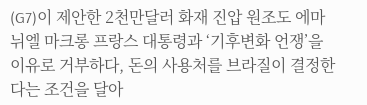(G7)이 제안한 2천만달러 화재 진압 원조도 에마뉘엘 마크롱 프랑스 대통령과 ‘기후변화 언쟁’을 이유로 거부하다, 돈의 사용처를 브라질이 결정한다는 조건을 달아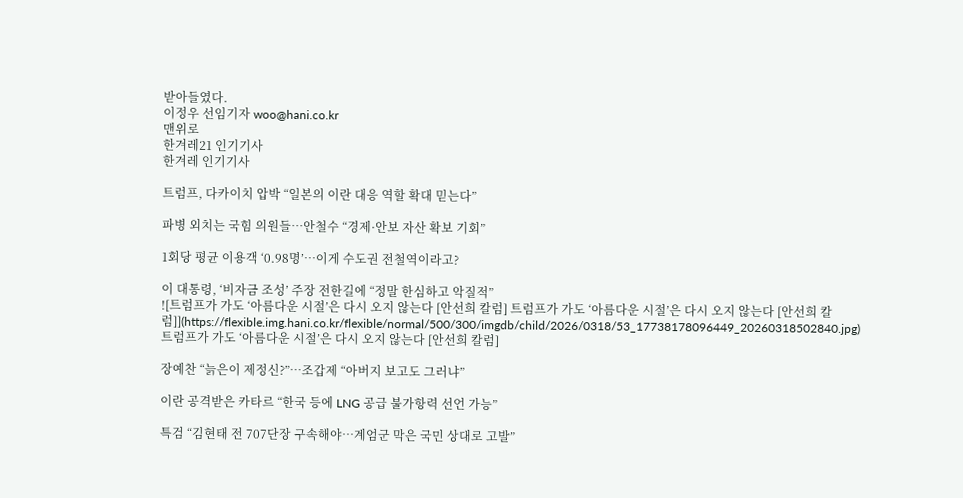받아들였다.
이정우 선임기자 woo@hani.co.kr
맨위로
한겨레21 인기기사
한겨레 인기기사

트럼프, 다카이치 압박 “일본의 이란 대응 역할 확대 믿는다”

파병 외치는 국힘 의원들…안철수 “경제·안보 자산 확보 기회”

1회당 평균 이용객 ‘0.98명’…이게 수도권 전철역이라고?

이 대통령, ‘비자금 조성’ 주장 전한길에 “정말 한심하고 악질적”
![트럼프가 가도 ‘아름다운 시절’은 다시 오지 않는다 [안선희 칼럼] 트럼프가 가도 ‘아름다운 시절’은 다시 오지 않는다 [안선희 칼럼]](https://flexible.img.hani.co.kr/flexible/normal/500/300/imgdb/child/2026/0318/53_17738178096449_20260318502840.jpg)
트럼프가 가도 ‘아름다운 시절’은 다시 오지 않는다 [안선희 칼럼]

장예찬 “늙은이 제정신?”…조갑제 “아버지 보고도 그러냐”

이란 공격받은 카타르 “한국 등에 LNG 공급 불가항력 선언 가능”

특검 “김현태 전 707단장 구속해야…계엄군 막은 국민 상대로 고발”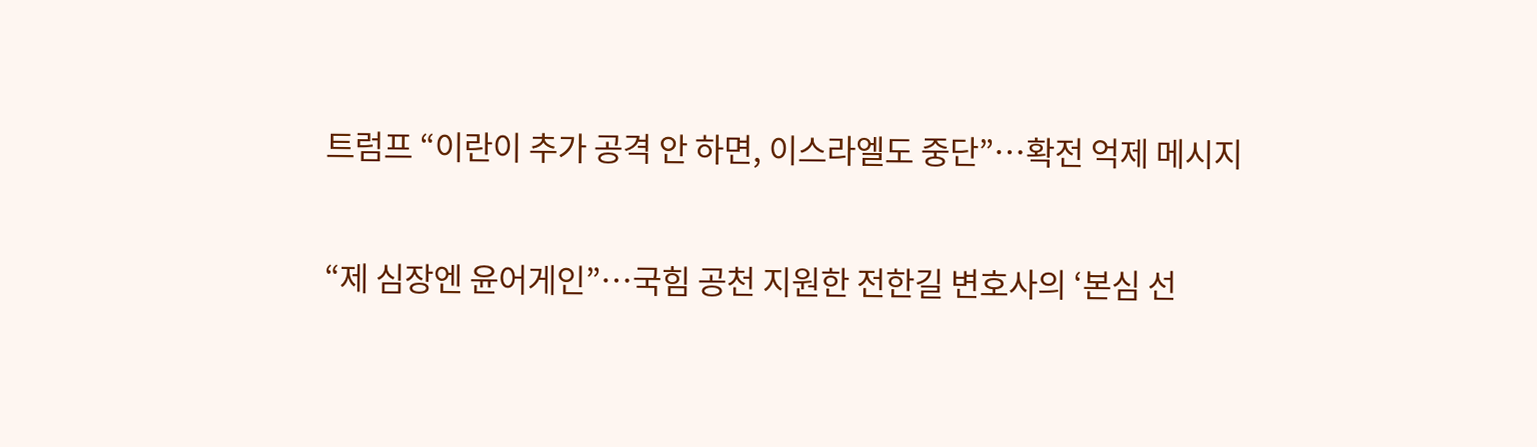트럼프 “이란이 추가 공격 안 하면, 이스라엘도 중단”…확전 억제 메시지

“제 심장엔 윤어게인”…국힘 공천 지원한 전한길 변호사의 ‘본심 선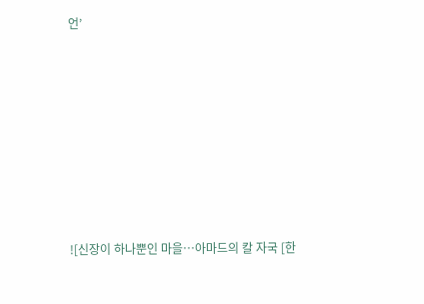언’













![신장이 하나뿐인 마을…아마드의 칼 자국 [한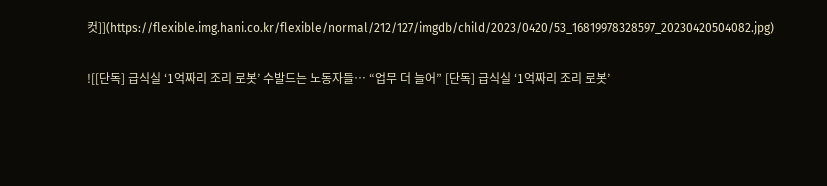컷]](https://flexible.img.hani.co.kr/flexible/normal/212/127/imgdb/child/2023/0420/53_16819978328597_20230420504082.jpg)


![[단독] 급식실 ‘1억짜리 조리 로봇’ 수발드는 노동자들… “업무 더 늘어” [단독] 급식실 ‘1억짜리 조리 로봇’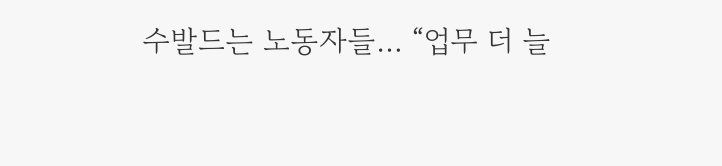수발드는 노동자들… “업무 더 늘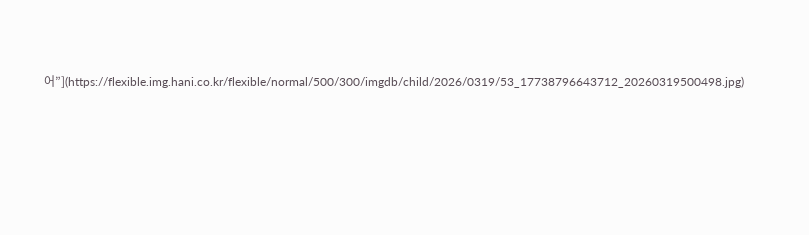어”](https://flexible.img.hani.co.kr/flexible/normal/500/300/imgdb/child/2026/0319/53_17738796643712_20260319500498.jpg)